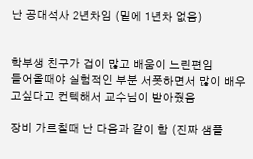난 공대석사 2년차임 (밑에 1년차 없음)


학부생 친구가 겁이 많고 배움이 느린편임
들어올때야 실험적인 부분 서폿하면서 많이 배우고싶다고 컨텍해서 교수님이 받아줬음

장비 가르칠때 난 다음과 같이 함 (진짜 샘플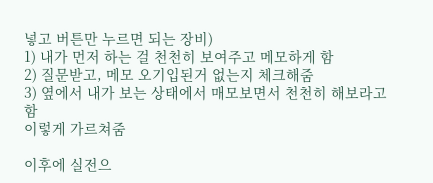넣고 버튼만 누르면 되는 장비)
1) 내가 먼저 하는 걸 천천히 보여주고 메모하게 함
2) 질문받고, 메모 오기입된거 없는지 체크해줌
3) 옆에서 내가 보는 상태에서 매모보면서 천천히 해보라고 함
이렇게 가르쳐줌

이후에 실전으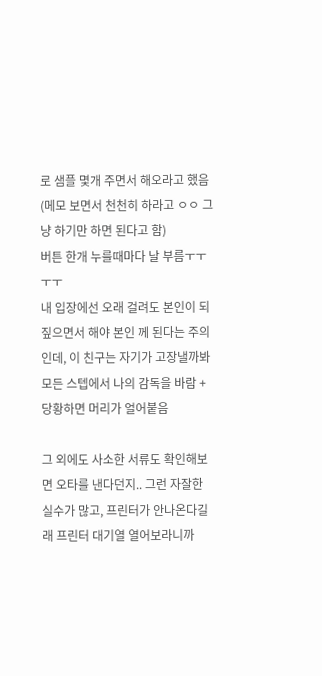로 샘플 몇개 주면서 해오라고 했음
(메모 보면서 천천히 하라고 ㅇㅇ 그냥 하기만 하면 된다고 함)
버튼 한개 누를때마다 날 부름ㅜㅜㅜㅜ
내 입장에선 오래 걸려도 본인이 되짚으면서 해야 본인 께 된다는 주의인데, 이 친구는 자기가 고장낼까봐 모든 스텝에서 나의 감독을 바람 + 당황하면 머리가 얼어붙음

그 외에도 사소한 서류도 확인해보면 오타를 낸다던지.. 그런 자잘한 실수가 많고, 프린터가 안나온다길래 프린터 대기열 열어보라니까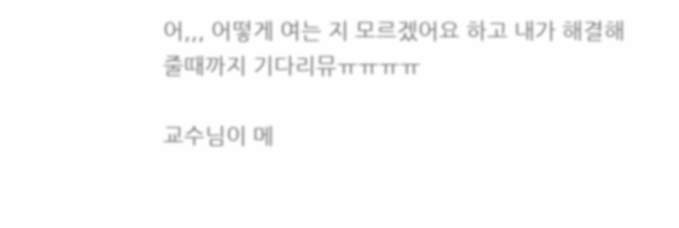어,,, 어떻게 여는 지 모르겠어요 하고 내가 해결해줄때까지 기다리뮤ㅠㅠㅠㅠ

교수님이 메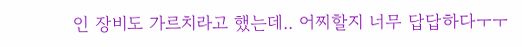인 장비도 가르치라고 했는데.. 어찌할지 너무 답답하다ㅜㅜ